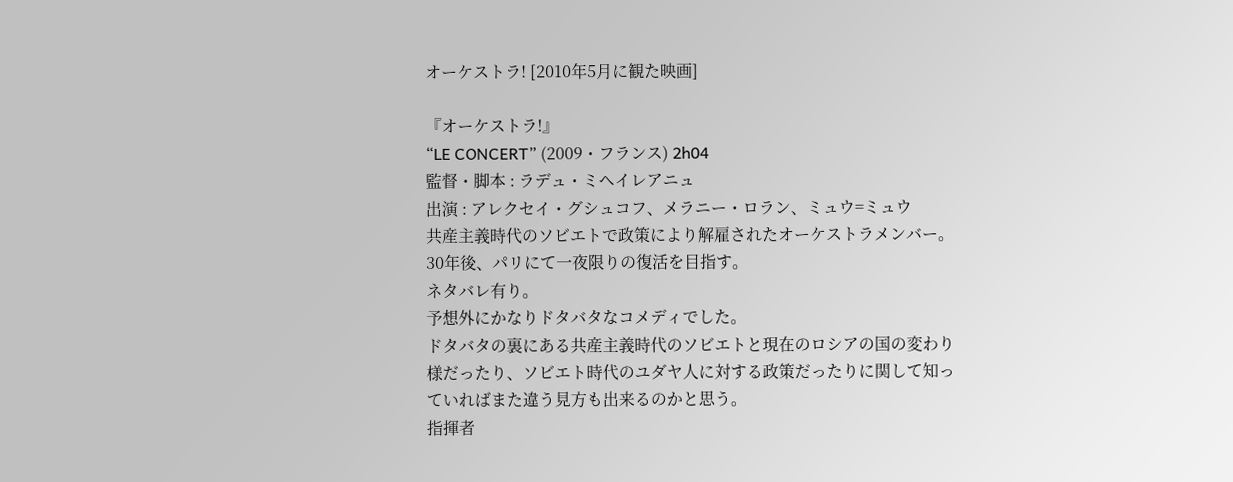オーケストラ! [2010年5月に観た映画]

『オーケストラ!』
“LE CONCERT” (2009・フランス) 2h04
監督・脚本 : ラデュ・ミヘイレアニュ
出演 : アレクセイ・グシュコフ、メラニー・ロラン、ミュウ=ミュウ
共産主義時代のソビエトで政策により解雇されたオーケストラメンバー。30年後、パリにて一夜限りの復活を目指す。
ネタバレ有り。
予想外にかなりドタバタなコメディでした。
ドタバタの裏にある共産主義時代のソビエトと現在のロシアの国の変わり様だったり、ソビエト時代のユダヤ人に対する政策だったりに関して知っていればまた違う見方も出来るのかと思う。
指揮者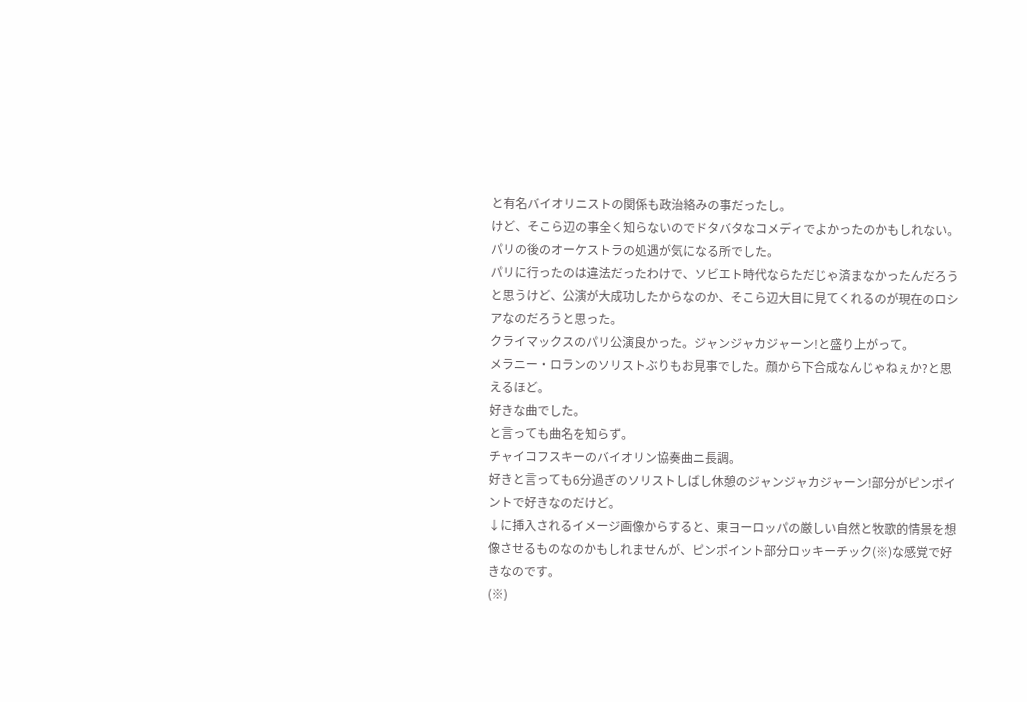と有名バイオリニストの関係も政治絡みの事だったし。
けど、そこら辺の事全く知らないのでドタバタなコメディでよかったのかもしれない。
パリの後のオーケストラの処遇が気になる所でした。
パリに行ったのは違法だったわけで、ソビエト時代ならただじゃ済まなかったんだろうと思うけど、公演が大成功したからなのか、そこら辺大目に見てくれるのが現在のロシアなのだろうと思った。
クライマックスのパリ公演良かった。ジャンジャカジャーン!と盛り上がって。
メラニー・ロランのソリストぶりもお見事でした。顔から下合成なんじゃねぇか?と思えるほど。
好きな曲でした。
と言っても曲名を知らず。
チャイコフスキーのバイオリン協奏曲ニ長調。
好きと言っても6分過ぎのソリストしばし休憩のジャンジャカジャーン!部分がピンポイントで好きなのだけど。
↓に挿入されるイメージ画像からすると、東ヨーロッパの厳しい自然と牧歌的情景を想像させるものなのかもしれませんが、ピンポイント部分ロッキーチック(※)な感覚で好きなのです。
(※)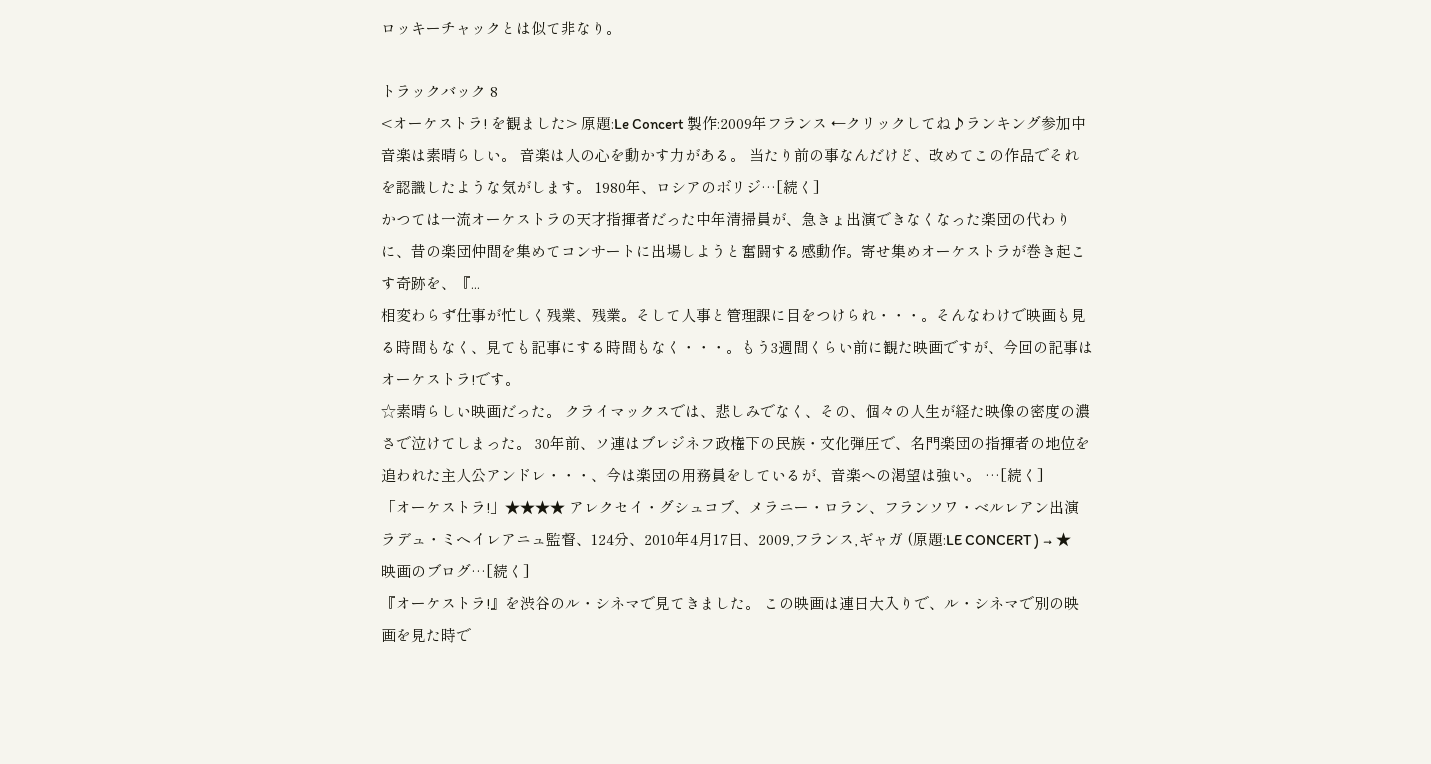ロッキーチャックとは似て非なり。

トラックバック 8
<オーケストラ! を観ました> 原題:Le Concert 製作:2009年フランス ←クリックしてね♪ランキング参加中 音楽は素晴らしい。 音楽は人の心を動かす力がある。 当たり前の事なんだけど、改めてこの作品でそれを認識したような気がします。 1980年、ロシアのボリジ…[続く]
かつては一流オーケストラの天才指揮者だった中年清掃員が、急きょ出演できなくなった楽団の代わりに、昔の楽団仲間を集めてコンサートに出場しようと奮闘する感動作。寄せ集めオーケストラが巻き起こす奇跡を、『...
相変わらず仕事が忙しく残業、残業。そして人事と管理課に目をつけられ・・・。そんなわけで映画も見る時間もなく、見ても記事にする時間もなく・・・。もう3週間くらい前に観た映画ですが、今回の記事はオーケストラ!です。
☆素晴らしい映画だった。 クライマックスでは、悲しみでなく、その、個々の人生が経た映像の密度の濃さで泣けてしまった。 30年前、ソ連はブレジネフ政権下の民族・文化弾圧で、名門楽団の指揮者の地位を追われた主人公アンドレ・・・、今は楽団の用務員をしているが、音楽への渇望は強い。 …[続く]
「オーケストラ!」★★★★ アレクセイ・グシュコブ、メラニー・ロラン、フランソワ・ベルレアン出演 ラデュ・ミヘイレアニュ監督、124分、2010年4月17日、2009,フランス,ギャガ (原題:LE CONCERT ) → ★映画のブログ…[続く]
『オーケストラ!』を渋谷のル・シネマで見てきました。 この映画は連日大入りで、ル・シネマで別の映画を見た時で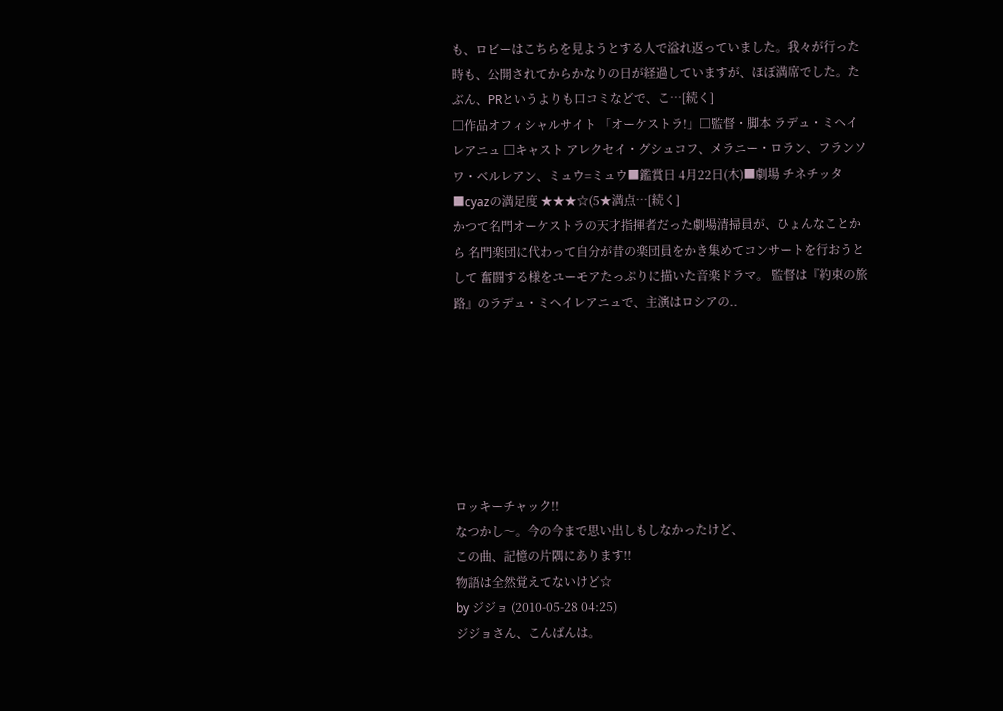も、ロビーはこちらを見ようとする人で溢れ返っていました。我々が行った時も、公開されてからかなりの日が経過していますが、ほぼ満席でした。たぶん、PRというよりも口コミなどで、こ…[続く]
□作品オフィシャルサイト 「オーケストラ!」□監督・脚本 ラデュ・ミヘイレアニュ □キャスト アレクセイ・グシュコフ、メラニー・ロラン、フランソワ・ベルレアン、ミュウ=ミュウ■鑑賞日 4月22日(木)■劇場 チネチッタ■cyazの満足度 ★★★☆(5★満点…[続く]
かつて名門オーケストラの天才指揮者だった劇場清掃員が、ひょんなことから 名門楽団に代わって自分が昔の楽団員をかき集めてコンサートを行おうとして 奮闘する様をユーモアたっぷりに描いた音楽ドラマ。 監督は『約束の旅路』のラデュ・ミヘイレアニュで、主演はロシアの..







ロッキーチャック!!
なつかし〜。今の今まで思い出しもしなかったけど、
この曲、記憶の片隅にあります!!
物語は全然覚えてないけど☆
by ジジョ (2010-05-28 04:25)
ジジョさん、こんばんは。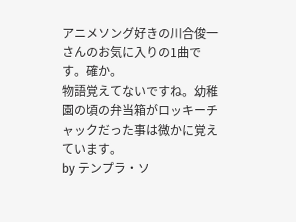アニメソング好きの川合俊一さんのお気に入りの1曲です。確か。
物語覚えてないですね。幼稚園の頃の弁当箱がロッキーチャックだった事は微かに覚えています。
by テンプラ・ソ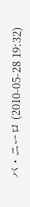バ・ニーロ (2010-05-28 19:32)